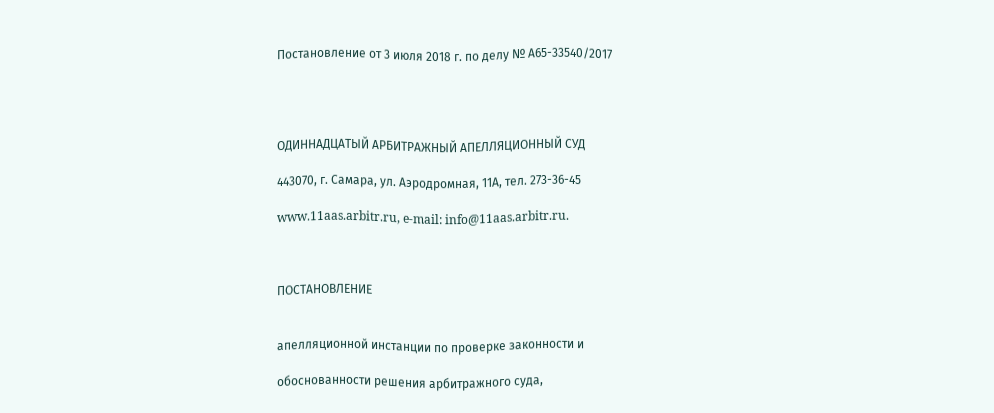Постановление от 3 июля 2018 г. по делу № А65-33540/2017




ОДИННАДЦАТЫЙ АРБИТРАЖНЫЙ АПЕЛЛЯЦИОННЫЙ СУД

443070, г. Самара, ул. Аэродромная, 11А, тел. 273-36-45

www.11aas.arbitr.ru, e-mail: info@11aas.arbitr.ru.



ПОСТАНОВЛЕНИЕ


апелляционной инстанции по проверке законности и

обоснованности решения арбитражного суда,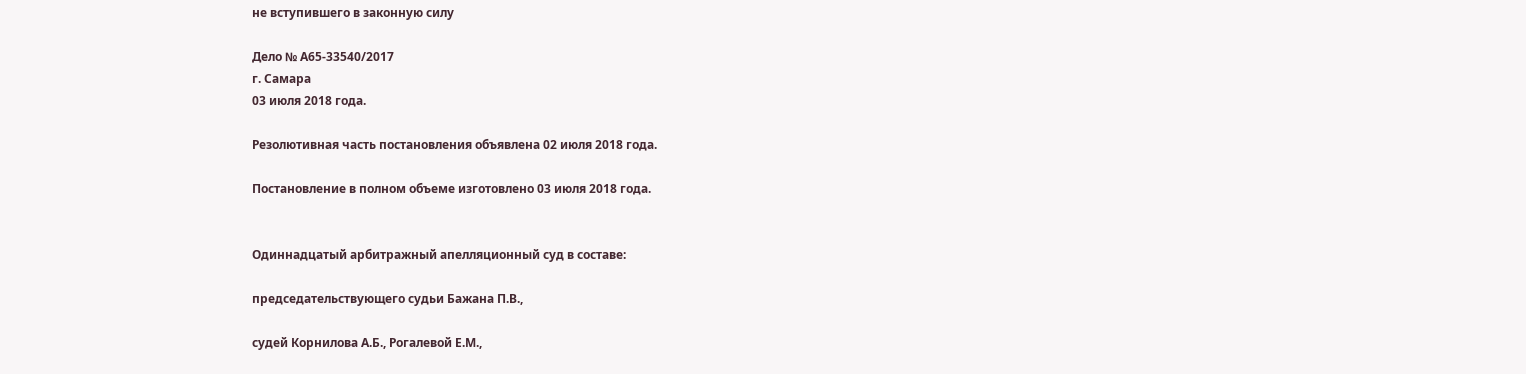не вступившего в законную силу

Дело № А65-33540/2017
г. Самара
03 июля 2018 года.

Резолютивная часть постановления объявлена 02 июля 2018 года.

Постановление в полном объеме изготовлено 03 июля 2018 года.


Одиннадцатый арбитражный апелляционный суд в составе:

председательствующего судьи Бажана П.В.,

судей Корнилова А.Б., Рогалевой Е.М.,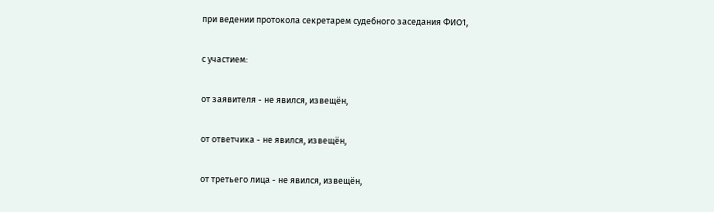при ведении протокола секретарем судебного заседания ФИО1,

с участием:

от заявителя - не явился, извещён,

от ответчика - не явился, извещён,

от третьего лица - не явился, извещён,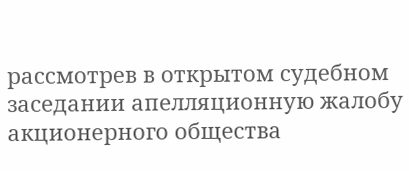рассмотрев в открытом судебном заседании апелляционную жалобу акционерного общества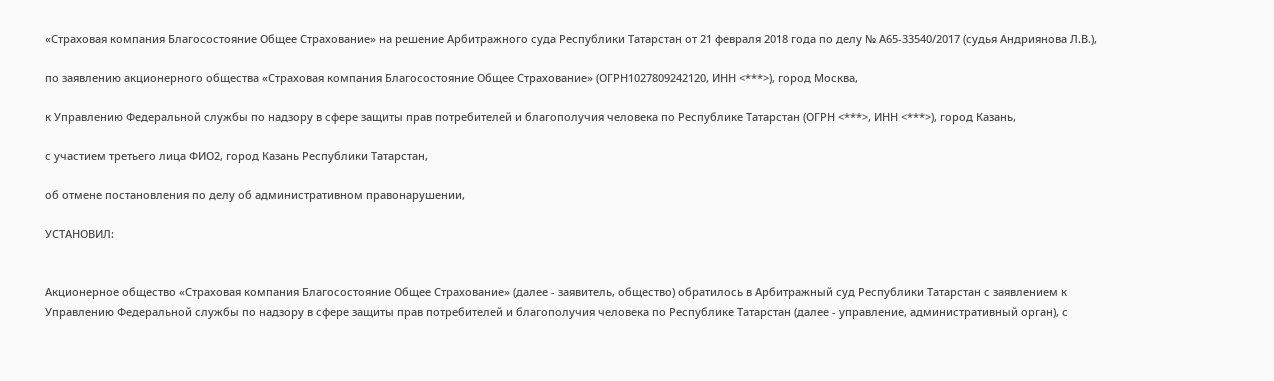«Страховая компания Благосостояние Общее Страхование» на решение Арбитражного суда Республики Татарстан от 21 февраля 2018 года по делу № А65-33540/2017 (судья Андриянова Л.В.),

по заявлению акционерного общества «Страховая компания Благосостояние Общее Страхование» (ОГРН1027809242120, ИНН <***>), город Москва,

к Управлению Федеральной службы по надзору в сфере защиты прав потребителей и благополучия человека по Республике Татарстан (ОГРН <***>, ИНН <***>), город Казань,

с участием третьего лица ФИО2, город Казань Республики Татарстан,

об отмене постановления по делу об административном правонарушении,

УСТАНОВИЛ:


Акционерное общество «Страховая компания Благосостояние Общее Страхование» (далее - заявитель, общество) обратилось в Арбитражный суд Республики Татарстан с заявлением к Управлению Федеральной службы по надзору в сфере защиты прав потребителей и благополучия человека по Республике Татарстан (далее - управление, административный орган), с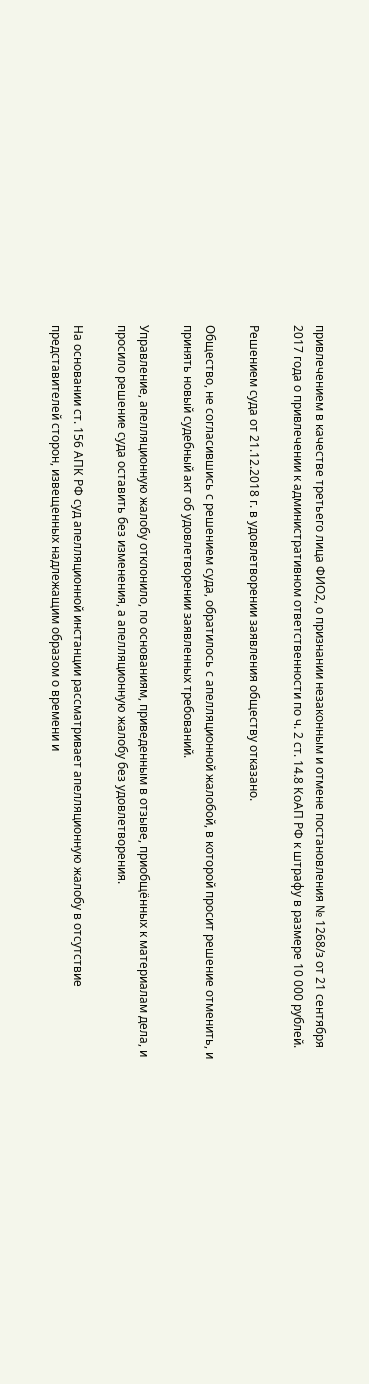привлечением в качестве третьего лица ФИО2, о признании незаконным и отмене постановления № 1268/з от 21 сентября 2017 года о привлечении к административном ответственности по ч. 2 ст. 14.8 КоАП РФ к штрафу в размере 10 000 рублей.

Решением суда от 21.12.2018 г. в удовлетворении заявления обществу отказано.

Общество, не согласившись с решением суда, обратилось с апелляционной жалобой, в которой просит решение отменить, и принять новый судебный акт об удовлетворении заявленных требований.

Управление, апелляционную жалобу отклонило, по основаниям, приведенным в отзыве, приобщённых к материалам дела, и просило решение суда оставить без изменения, а апелляционную жалобу без удовлетворения.

На основании ст. 156 АПК РФ суд апелляционной инстанции рассматривает апелляционную жалобу в отсутствие представителей сторон, извещенных надлежащим образом о времени и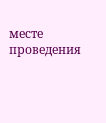месте проведения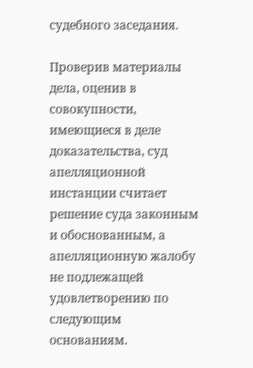судебного заседания.

Проверив материалы дела, оценив в совокупности, имеющиеся в деле доказательства, суд апелляционной инстанции считает решение суда законным и обоснованным, а апелляционную жалобу не подлежащей удовлетворению по следующим основаниям.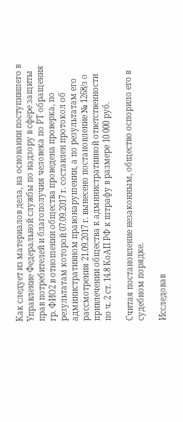Как следует из материалов дела, на основании поступившего в Управление Федеральной службы по надзору в сфере защиты прав потребителей и благополучия человека по РТ обращения гр. ФИО2 в отношении общества проведена проверка, по результатам которой 07.09.2017 г. составлен протокол об административном правонарушении, а по результатам его рассмотрения 21.09.2017 г. вынесено постановление № 1268/з о привлечении общества к административной ответственности по ч. 2 ст. 14.8 КоАП РФ к штрафу в размере 10 000 руб.

Считая постановление незаконным, общество оспорило его в судебном порядке.

Исследовав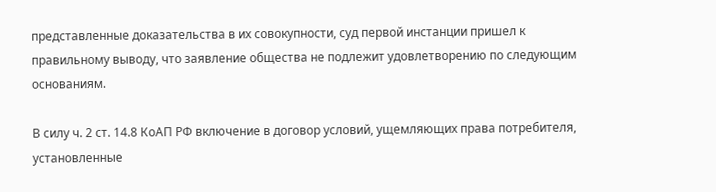представленные доказательства в их совокупности, суд первой инстанции пришел к правильному выводу, что заявление общества не подлежит удовлетворению по следующим основаниям.

В силу ч. 2 ст. 14.8 КоАП РФ включение в договор условий, ущемляющих права потребителя, установленные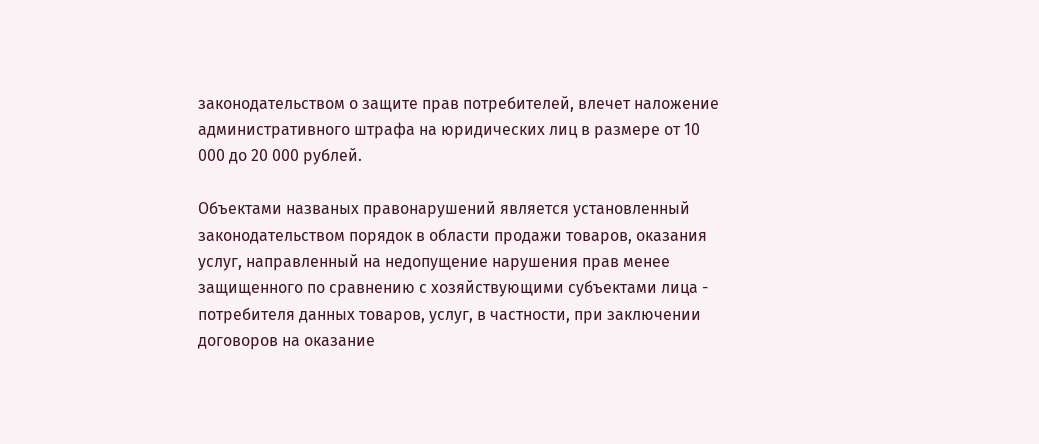законодательством о защите прав потребителей, влечет наложение административного штрафа на юридических лиц в размере от 10 000 до 20 000 рублей.

Объектами названых правонарушений является установленный законодательством порядок в области продажи товаров, оказания услуг, направленный на недопущение нарушения прав менее защищенного по сравнению с хозяйствующими субъектами лица - потребителя данных товаров, услуг, в частности, при заключении договоров на оказание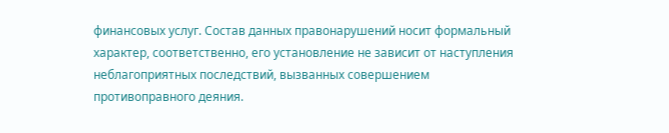финансовых услуг. Состав данных правонарушений носит формальный характер, соответственно, его установление не зависит от наступления неблагоприятных последствий, вызванных совершением противоправного деяния.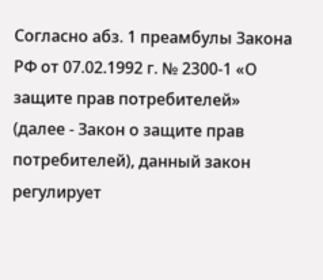Согласно абз. 1 преамбулы Закона РФ от 07.02.1992 г. № 2300-1 «О защите прав потребителей» (далее - Закон о защите прав потребителей), данный закон регулирует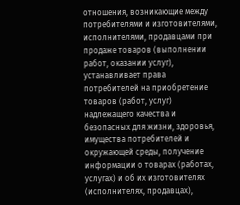отношения, возникающие между потребителями и изготовителями, исполнителями, продавцами при продаже товаров (выполнении работ, оказании услуг), устанавливает права потребителей на приобретение товаров (работ, услуг) надлежащего качества и безопасных для жизни, здоровья, имущества потребителей и окружающей среды, получение информации о товарах (работах, услугах) и об их изготовителях (исполнителях, продавцах),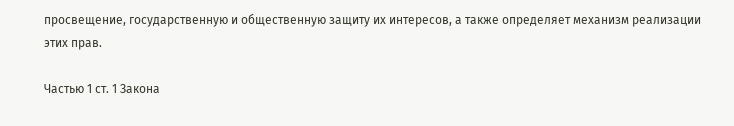просвещение, государственную и общественную защиту их интересов, а также определяет механизм реализации этих прав.

Частью 1 ст. 1 Закона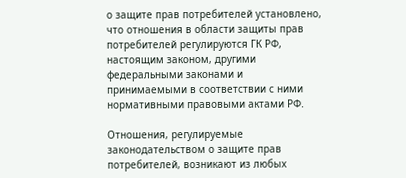о защите прав потребителей установлено, что отношения в области защиты прав потребителей регулируются ГК РФ, настоящим законом, другими федеральными законами и принимаемыми в соответствии с ними нормативными правовыми актами РФ.

Отношения, регулируемые законодательством о защите прав потребителей, возникают из любых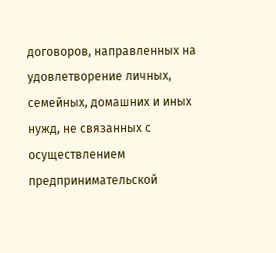договоров, направленных на удовлетворение личных, семейных, домашних и иных нужд, не связанных с осуществлением предпринимательской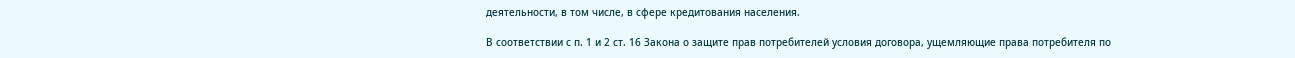деятельности, в том числе, в сфере кредитования населения.

В соответствии с п. 1 и 2 ст. 16 Закона о защите прав потребителей условия договора, ущемляющие права потребителя по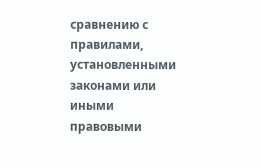сравнению с правилами, установленными законами или иными правовыми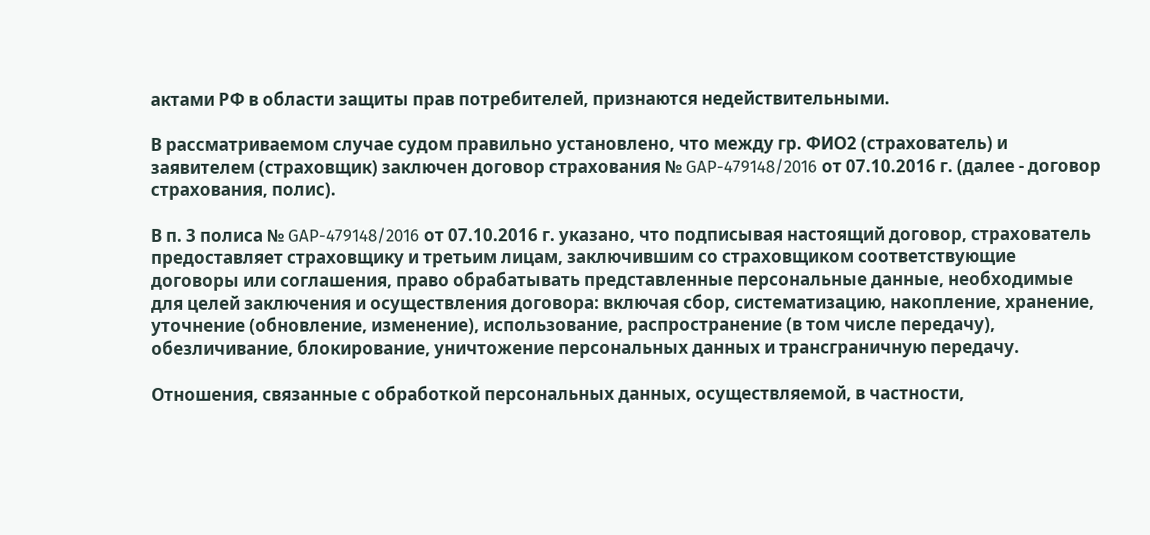актами РФ в области защиты прав потребителей, признаются недействительными.

В рассматриваемом случае судом правильно установлено, что между гр. ФИО2 (страхователь) и заявителем (страховщик) заключен договор страхования № GAP-479148/2016 от 07.10.2016 г. (далее - договор страхования, полис).

В п. 3 полиса № GAP-479148/2016 от 07.10.2016 г. указано, что подписывая настоящий договор, страхователь предоставляет страховщику и третьим лицам, заключившим со страховщиком соответствующие договоры или соглашения, право обрабатывать представленные персональные данные, необходимые для целей заключения и осуществления договора: включая сбор, систематизацию, накопление, хранение, уточнение (обновление, изменение), использование, распространение (в том числе передачу), обезличивание, блокирование, уничтожение персональных данных и трансграничную передачу.

Отношения, связанные с обработкой персональных данных, осуществляемой, в частности,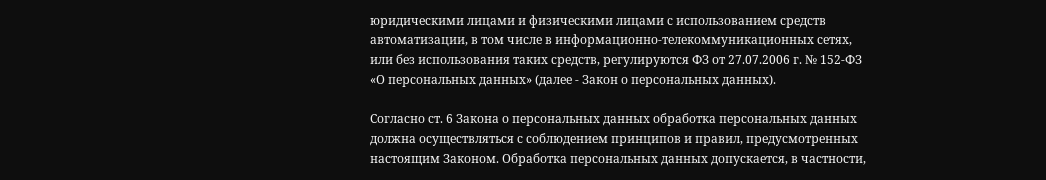юридическими лицами и физическими лицами с использованием средств автоматизации, в том числе в информационно-телекоммуникационных сетях, или без использования таких средств, регулируются ФЗ от 27.07.2006 г. № 152-ФЗ «О персональных данных» (далее - Закон о персональных данных).

Согласно ст. 6 Закона о персональных данных обработка персональных данных должна осуществляться с соблюдением принципов и правил, предусмотренных настоящим Законом. Обработка персональных данных допускается, в частности,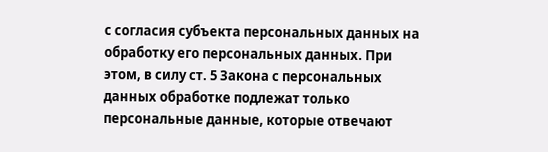с согласия субъекта персональных данных на обработку его персональных данных. При этом, в силу ст. 5 Закона с персональных данных обработке подлежат только персональные данные, которые отвечают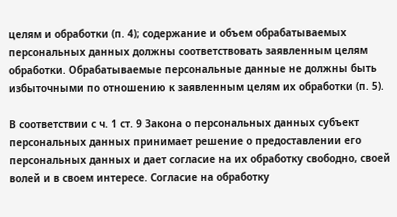целям и обработки (п. 4); содержание и объем обрабатываемых персональных данных должны соответствовать заявленным целям обработки. Обрабатываемые персональные данные не должны быть избыточными по отношению к заявленным целям их обработки (п. 5).

В соответствии с ч. 1 ст. 9 Закона о персональных данных субъект персональных данных принимает решение о предоставлении его персональных данных и дает согласие на их обработку свободно, своей волей и в своем интересе. Согласие на обработку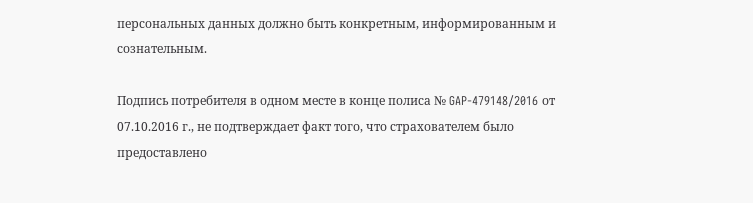персональных данных должно быть конкретным, информированным и сознательным.

Подпись потребителя в одном месте в конце полиса № GAP-479148/2016 от 07.10.2016 г., не подтверждает факт того, что страхователем было предоставлено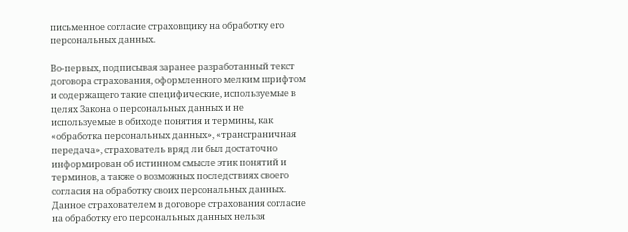письменное согласие страховщику на обработку его персональных данных.

Во-первых, подписывая заранее разработанный текст договора страхования, оформленного мелким шрифтом и содержащего такие специфические, используемые в целях Закона о персональных данных и не используемые в обиходе понятия и термины, как «обработка персональных данных», «трансграничная передача», страхователь вряд ли был достаточно информирован об истинном смысле этик понятий и терминов, а также о возможных последствиях своего согласия на обработку своих персональных данных. Данное страхователем в договоре страхования согласие на обработку его персональных данных нельзя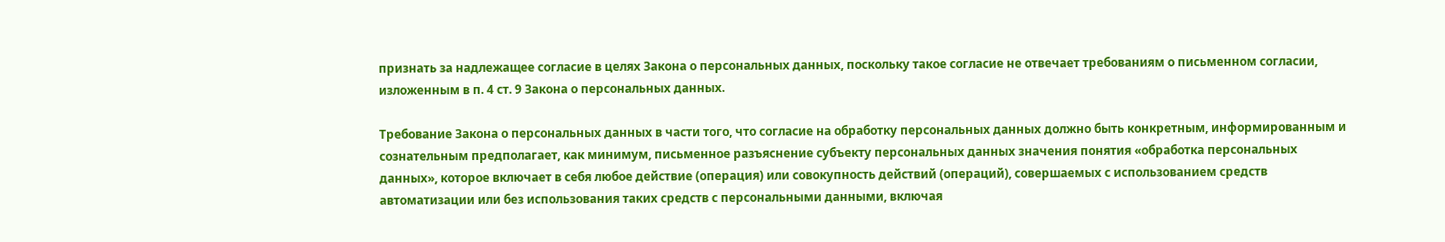признать за надлежащее согласие в целях Закона о персональных данных, поскольку такое согласие не отвечает требованиям о письменном согласии, изложенным в п. 4 ст. 9 Закона о персональных данных.

Требование Закона о персональных данных в части того, что согласие на обработку персональных данных должно быть конкретным, информированным и сознательным предполагает, как минимум, письменное разъяснение субъекту персональных данных значения понятия «обработка персональных данных», которое включает в себя любое действие (операция) или совокупность действий (операций), совершаемых с использованием средств автоматизации или без использования таких средств с персональными данными, включая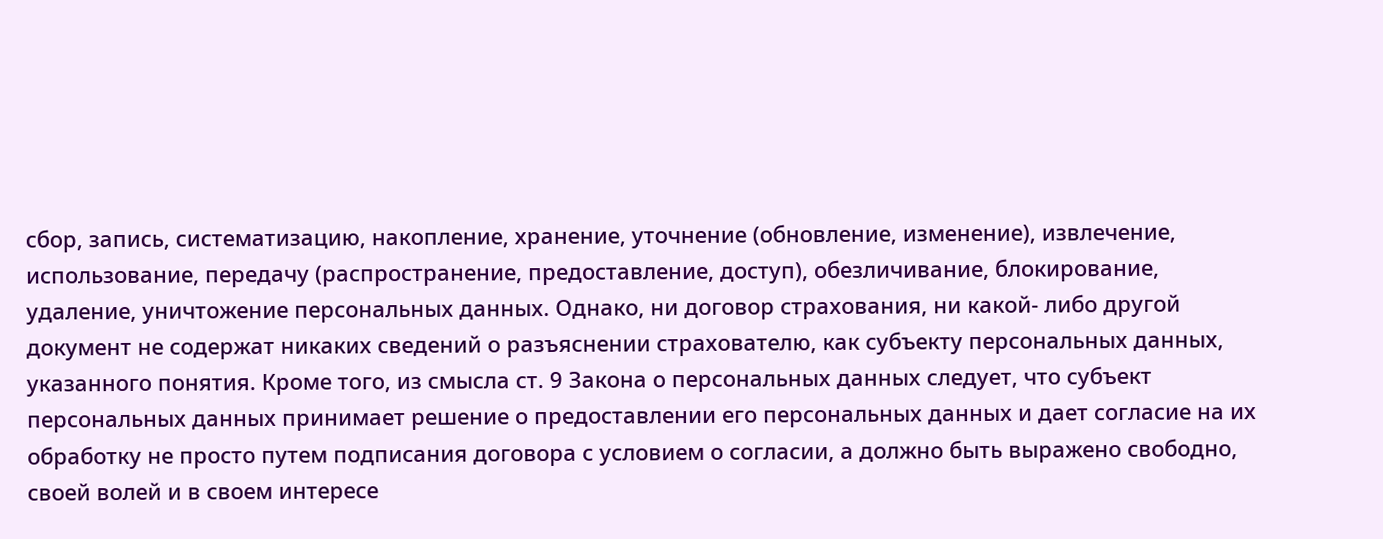сбор, запись, систематизацию, накопление, хранение, уточнение (обновление, изменение), извлечение, использование, передачу (распространение, предоставление, доступ), обезличивание, блокирование, удаление, уничтожение персональных данных. Однако, ни договор страхования, ни какой- либо другой документ не содержат никаких сведений о разъяснении страхователю, как субъекту персональных данных, указанного понятия. Кроме того, из смысла ст. 9 Закона о персональных данных следует, что субъект персональных данных принимает решение о предоставлении его персональных данных и дает согласие на их обработку не просто путем подписания договора с условием о согласии, а должно быть выражено свободно, своей волей и в своем интересе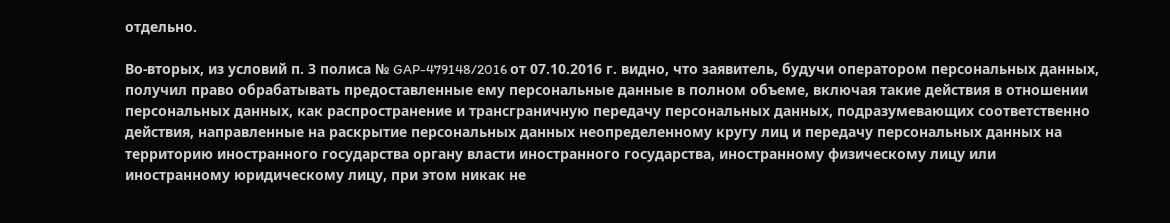отдельно.

Во-вторых, из условий п. 3 полиса № GAP-479148/2016 от 07.10.2016 г. видно, что заявитель, будучи оператором персональных данных, получил право обрабатывать предоставленные ему персональные данные в полном объеме, включая такие действия в отношении персональных данных, как распространение и трансграничную передачу персональных данных, подразумевающих соответственно действия, направленные на раскрытие персональных данных неопределенному кругу лиц и передачу персональных данных на территорию иностранного государства органу власти иностранного государства, иностранному физическому лицу или иностранному юридическому лицу, при этом никак не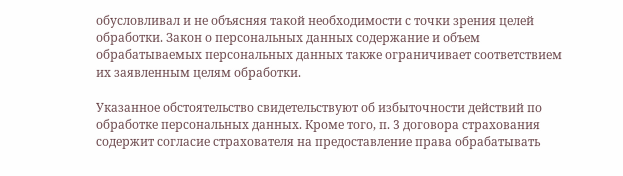обусловливал и не объясняя такой необходимости с точки зрения целей обработки. Закон о персональных данных содержание и объем обрабатываемых персональных данных также ограничивает соответствием их заявленным целям обработки.

Указанное обстоятельство свидетельствуют об избыточности действий по обработке персональных данных. Кроме того, п. 3 договора страхования содержит согласие страхователя на предоставление права обрабатывать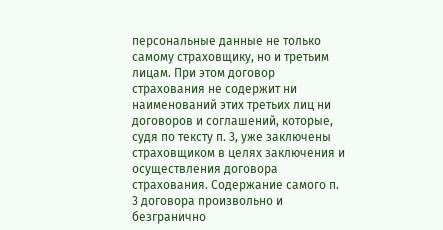персональные данные не только самому страховщику, но и третьим лицам. При этом договор страхования не содержит ни наименований этих третьих лиц ни договоров и соглашений, которые, судя по тексту п. 3, уже заключены страховщиком в целях заключения и осуществления договора страхования. Содержание самого п. 3 договора произвольно и безгранично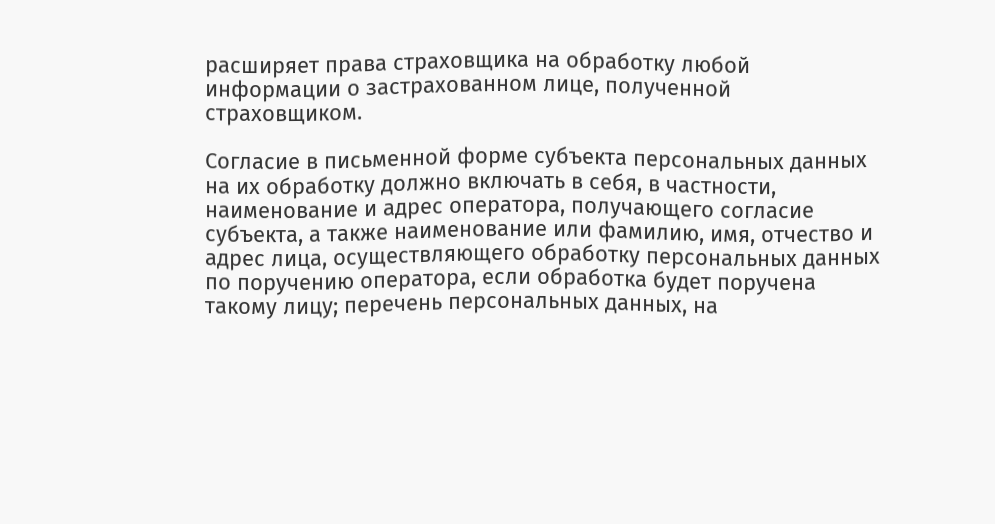расширяет права страховщика на обработку любой информации о застрахованном лице, полученной страховщиком.

Согласие в письменной форме субъекта персональных данных на их обработку должно включать в себя, в частности, наименование и адрес оператора, получающего согласие субъекта, а также наименование или фамилию, имя, отчество и адрес лица, осуществляющего обработку персональных данных по поручению оператора, если обработка будет поручена такому лицу; перечень персональных данных, на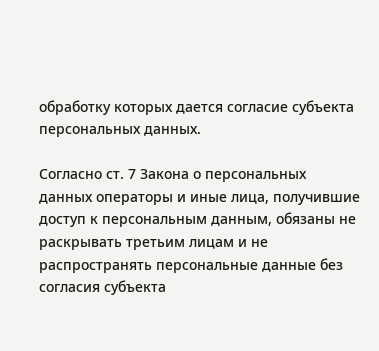обработку которых дается согласие субъекта персональных данных.

Согласно ст. 7 Закона о персональных данных операторы и иные лица, получившие доступ к персональным данным, обязаны не раскрывать третьим лицам и не распространять персональные данные без согласия субъекта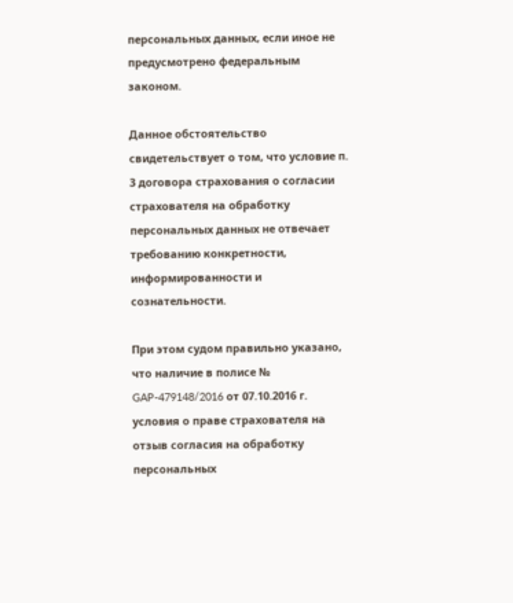персональных данных, если иное не предусмотрено федеральным законом.

Данное обстоятельство свидетельствует о том, что условие п. 3 договора страхования о согласии страхователя на обработку персональных данных не отвечает требованию конкретности, информированности и сознательности.

При этом судом правильно указано, что наличие в полисе № GAP-479148/2016 от 07.10.2016 г. условия о праве страхователя на отзыв согласия на обработку персональных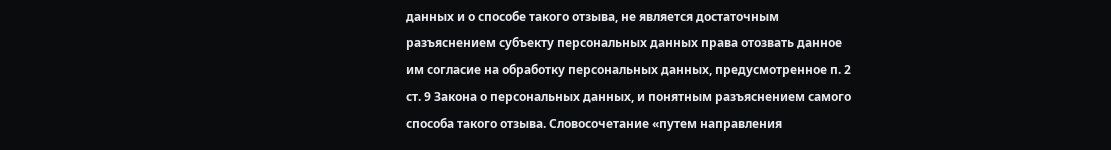данных и о способе такого отзыва, не является достаточным разъяснением субъекту персональных данных права отозвать данное им согласие на обработку персональных данных, предусмотренное п. 2 ст. 9 Закона о персональных данных, и понятным разъяснением самого способа такого отзыва. Словосочетание «путем направления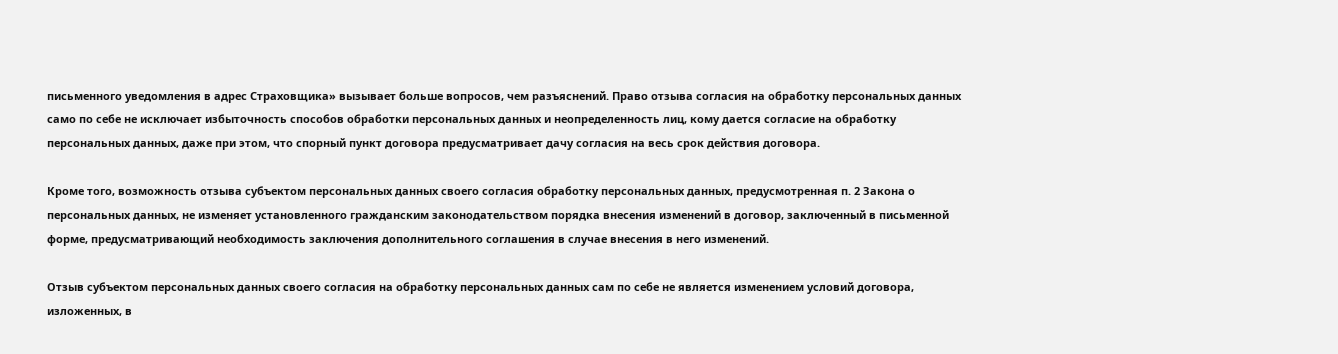письменного уведомления в адрес Страховщика» вызывает больше вопросов, чем разъяснений. Право отзыва согласия на обработку персональных данных само по себе не исключает избыточность способов обработки персональных данных и неопределенность лиц, кому дается согласие на обработку персональных данных, даже при этом, что спорный пункт договора предусматривает дачу согласия на весь срок действия договора.

Кроме того, возможность отзыва субъектом персональных данных своего согласия обработку персональных данных, предусмотренная п. 2 Закона о персональных данных, не изменяет установленного гражданским законодательством порядка внесения изменений в договор, заключенный в письменной форме, предусматривающий необходимость заключения дополнительного соглашения в случае внесения в него изменений.

Отзыв субъектом персональных данных своего согласия на обработку персональных данных сам по себе не является изменением условий договора, изложенных, в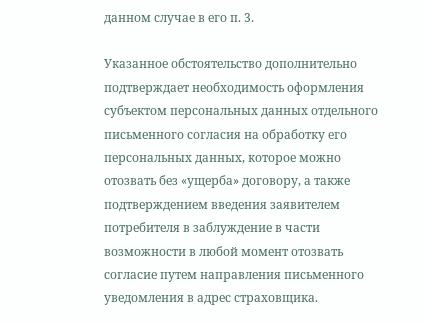данном случае в его п. 3.

Указанное обстоятельство дополнительно подтверждает необходимость оформления субъектом персональных данных отдельного письменного согласия на обработку его персональных данных, которое можно отозвать без «ущерба» договору, а также подтверждением введения заявителем потребителя в заблуждение в части возможности в любой момент отозвать согласие путем направления письменного уведомления в адрес страховщика.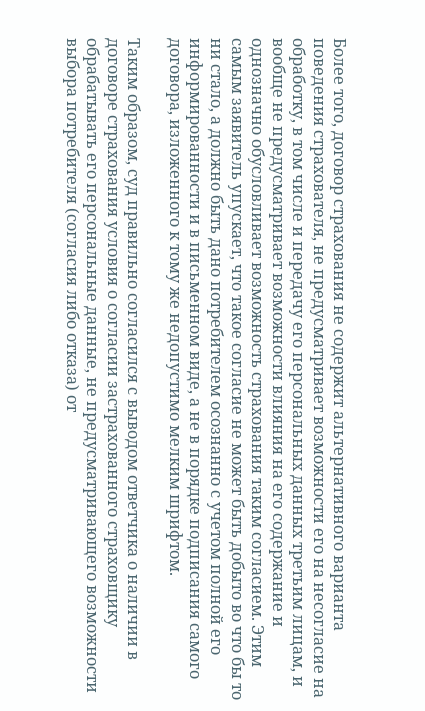Более того, договор страхования не содержит альтернативного варианта поведения страхователя, не предусматривает возможности его на несогласие на обработку, в том числе и передачу его персональных данных третьим лицам, и вообще не предусматривает возможности влияния на его содержание и однозначно обусловливает возможность страхования таким согласием. Этим самым заявитель упускает, что такое согласие не может быть добыто во что бы то ни стало, а должно быть дано потребителем осознанно с учетом полной его информированности и в письменном виде, а не в порядке подписания самого договора, изложенного к тому же недопустимо мелким шрифтом.

Таким образом, суд правильно согласился с выводом ответчика о наличии в договоре страхования условия о согласии застрахованного страховщику обрабатывать его персональные данные, не предусматривающего возможности выбора потребителя (согласия либо отказа) от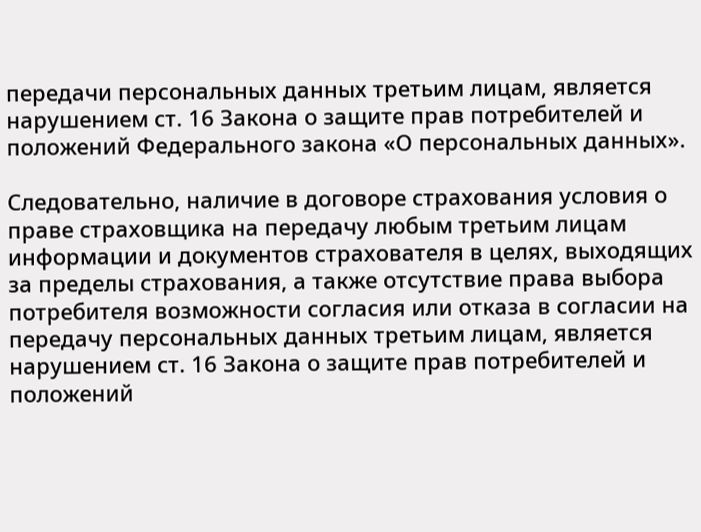передачи персональных данных третьим лицам, является нарушением ст. 16 Закона о защите прав потребителей и положений Федерального закона «О персональных данных».

Следовательно, наличие в договоре страхования условия о праве страховщика на передачу любым третьим лицам информации и документов страхователя в целях, выходящих за пределы страхования, а также отсутствие права выбора потребителя возможности согласия или отказа в согласии на передачу персональных данных третьим лицам, является нарушением ст. 16 Закона о защите прав потребителей и положений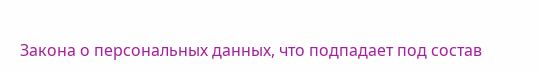Закона о персональных данных, что подпадает под состав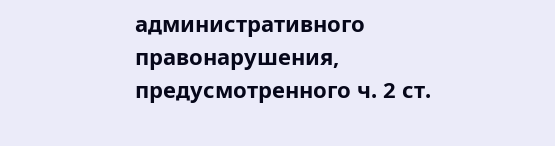административного правонарушения, предусмотренного ч. 2 ст.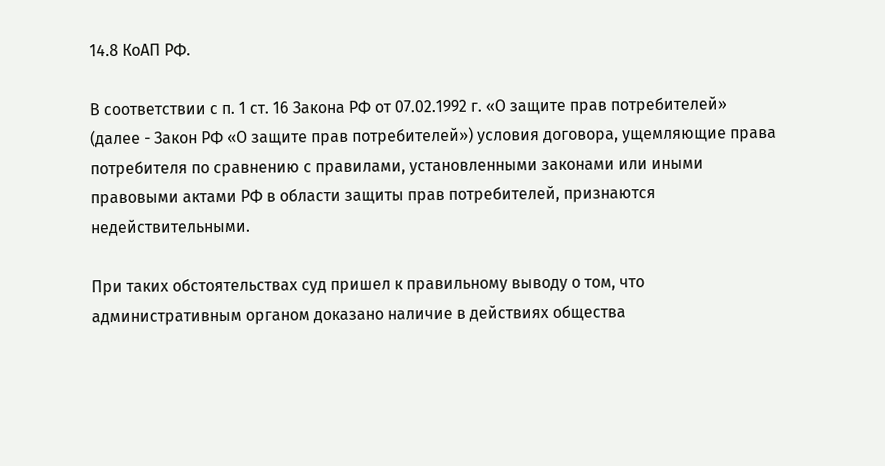14.8 КоАП РФ.

В соответствии с п. 1 ст. 16 Закона РФ от 07.02.1992 г. «О защите прав потребителей» (далее - Закон РФ «О защите прав потребителей») условия договора, ущемляющие права потребителя по сравнению с правилами, установленными законами или иными правовыми актами РФ в области защиты прав потребителей, признаются недействительными.

При таких обстоятельствах суд пришел к правильному выводу о том, что административным органом доказано наличие в действиях общества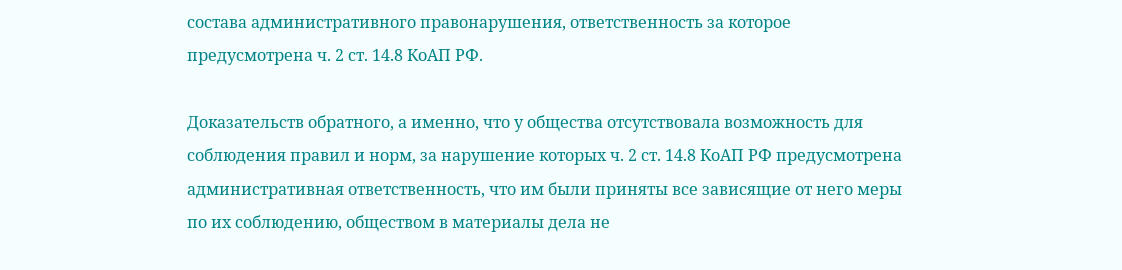состава административного правонарушения, ответственность за которое предусмотрена ч. 2 ст. 14.8 КоАП РФ.

Доказательств обратного, а именно, что у общества отсутствовала возможность для соблюдения правил и норм, за нарушение которых ч. 2 ст. 14.8 КоАП РФ предусмотрена административная ответственность, что им были приняты все зависящие от него меры по их соблюдению, обществом в материалы дела не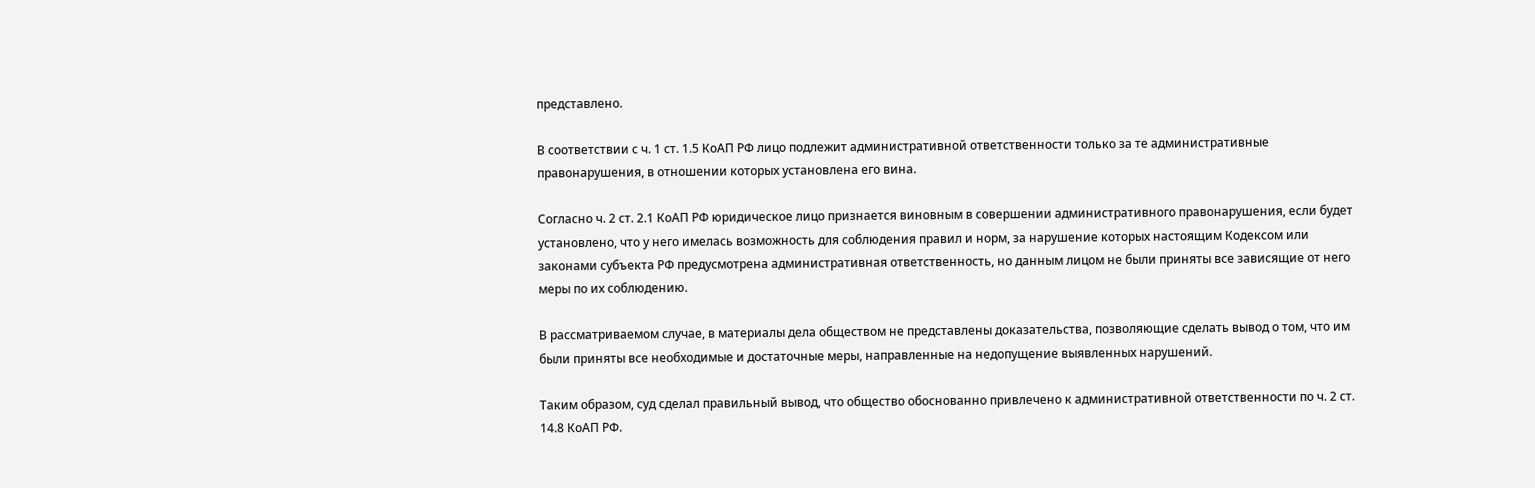представлено.

В соответствии с ч. 1 ст. 1.5 КоАП РФ лицо подлежит административной ответственности только за те административные правонарушения, в отношении которых установлена его вина.

Согласно ч. 2 ст. 2.1 КоАП РФ юридическое лицо признается виновным в совершении административного правонарушения, если будет установлено, что у него имелась возможность для соблюдения правил и норм, за нарушение которых настоящим Кодексом или законами субъекта РФ предусмотрена административная ответственность, но данным лицом не были приняты все зависящие от него меры по их соблюдению.

В рассматриваемом случае, в материалы дела обществом не представлены доказательства, позволяющие сделать вывод о том, что им были приняты все необходимые и достаточные меры, направленные на недопущение выявленных нарушений.

Таким образом, суд сделал правильный вывод, что общество обоснованно привлечено к административной ответственности по ч. 2 ст. 14.8 КоАП РФ.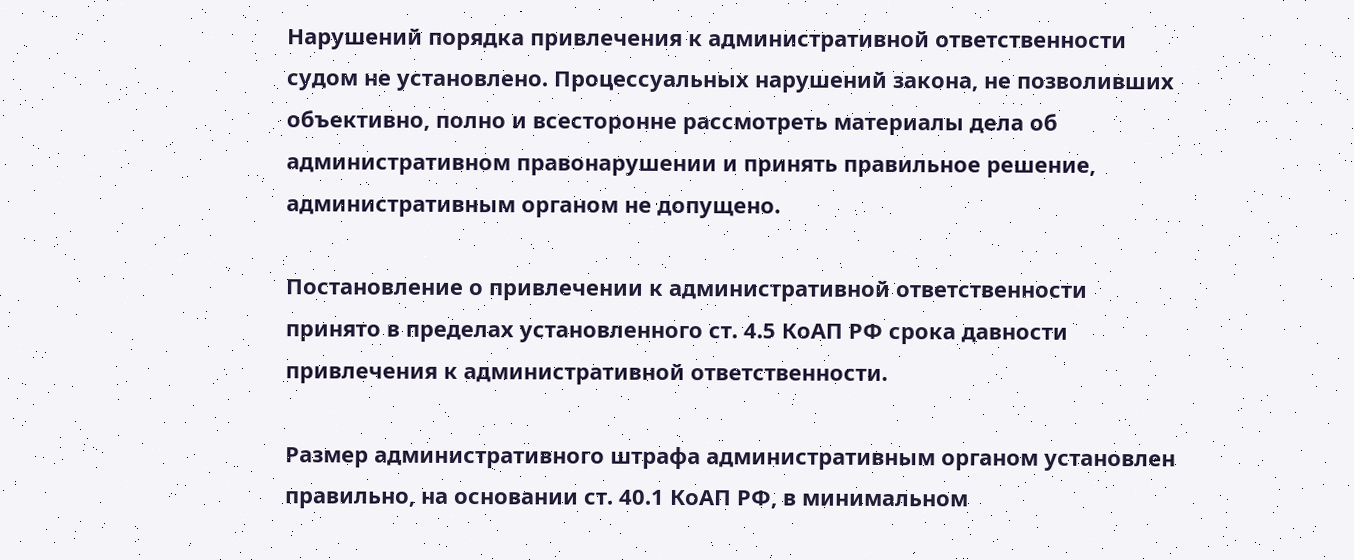Нарушений порядка привлечения к административной ответственности судом не установлено. Процессуальных нарушений закона, не позволивших объективно, полно и всесторонне рассмотреть материалы дела об административном правонарушении и принять правильное решение, административным органом не допущено.

Постановление о привлечении к административной ответственности принято в пределах установленного ст. 4.5 КоАП РФ срока давности привлечения к административной ответственности.

Размер административного штрафа административным органом установлен правильно, на основании ст. 40.1 КоАП РФ, в минимальном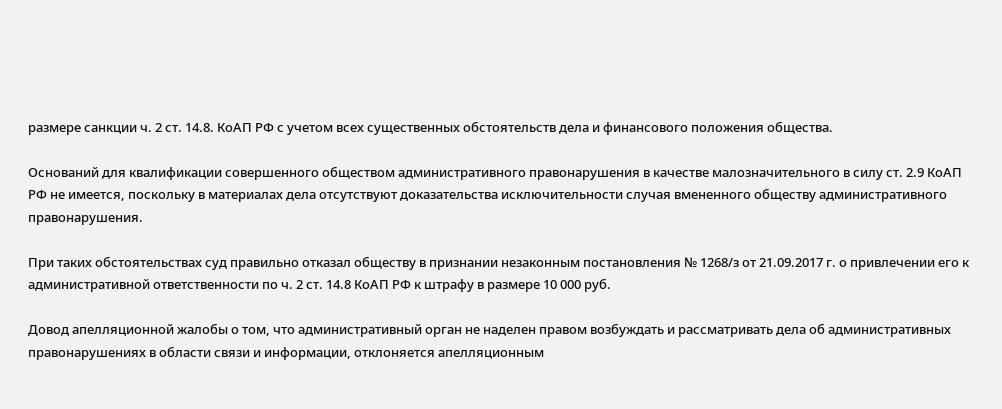размере санкции ч. 2 ст. 14.8. КоАП РФ с учетом всех существенных обстоятельств дела и финансового положения общества.

Оснований для квалификации совершенного обществом административного правонарушения в качестве малозначительного в силу ст. 2.9 КоАП РФ не имеется, поскольку в материалах дела отсутствуют доказательства исключительности случая вмененного обществу административного правонарушения.

При таких обстоятельствах суд правильно отказал обществу в признании незаконным постановления № 1268/з от 21.09.2017 г. о привлечении его к административной ответственности по ч. 2 ст. 14.8 КоАП РФ к штрафу в размере 10 000 руб.

Довод апелляционной жалобы о том, что административный орган не наделен правом возбуждать и рассматривать дела об административных правонарушениях в области связи и информации, отклоняется апелляционным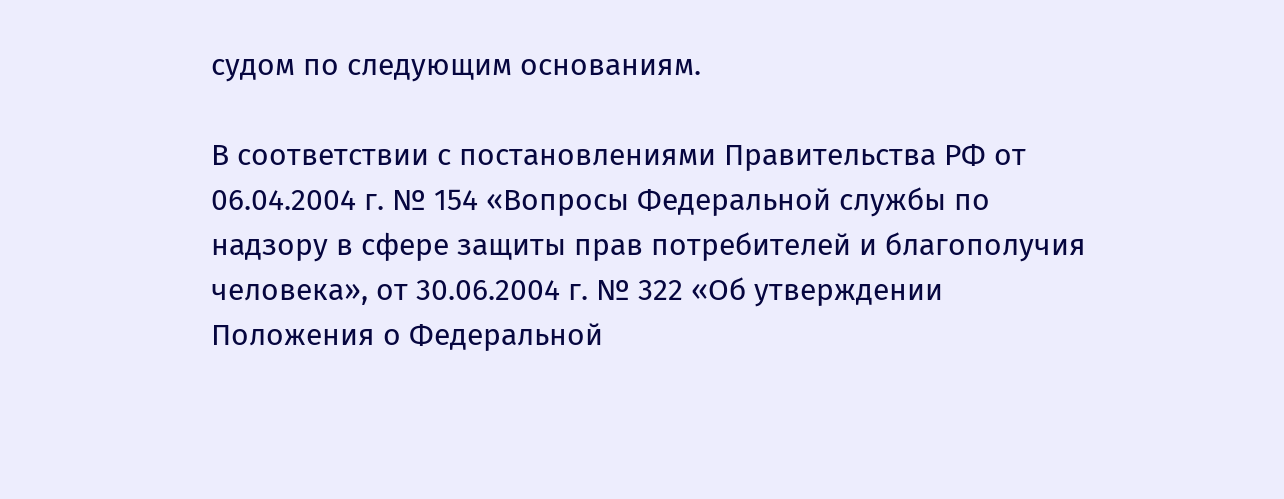судом по следующим основаниям.

В соответствии с постановлениями Правительства РФ от 06.04.2004 г. № 154 «Вопросы Федеральной службы по надзору в сфере защиты прав потребителей и благополучия человека», от 30.06.2004 г. № 322 «Об утверждении Положения о Федеральной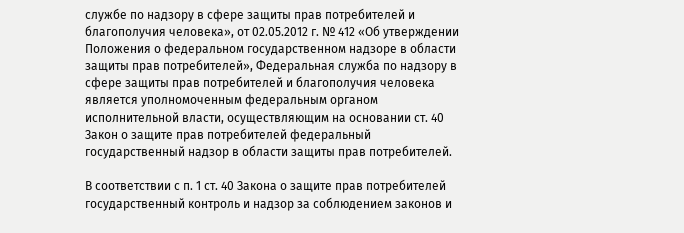службе по надзору в сфере защиты прав потребителей и благополучия человека», от 02.05.2012 г. № 412 «Об утверждении Положения о федеральном государственном надзоре в области защиты прав потребителей», Федеральная служба по надзору в сфере защиты прав потребителей и благополучия человека является уполномоченным федеральным органом исполнительной власти, осуществляющим на основании ст. 40 Закон о защите прав потребителей федеральный государственный надзор в области защиты прав потребителей.

В соответствии с п. 1 ст. 40 Закона о защите прав потребителей государственный контроль и надзор за соблюдением законов и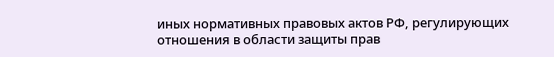иных нормативных правовых актов РФ, регулирующих отношения в области защиты прав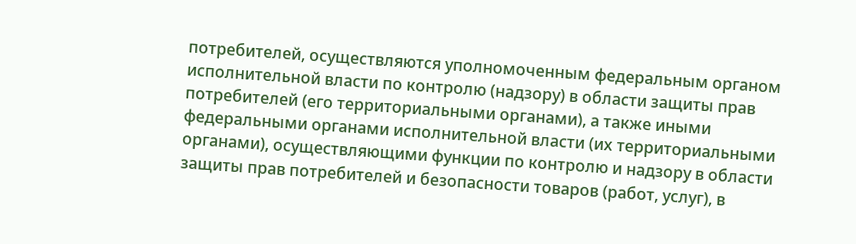потребителей, осуществляются уполномоченным федеральным органом исполнительной власти по контролю (надзору) в области защиты прав потребителей (его территориальными органами), а также иными федеральными органами исполнительной власти (их территориальными органами), осуществляющими функции по контролю и надзору в области защиты прав потребителей и безопасности товаров (работ, услуг), в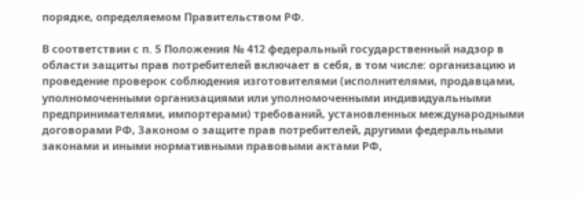порядке, определяемом Правительством РФ.

В соответствии с п. 5 Положения № 412 федеральный государственный надзор в области защиты прав потребителей включает в себя, в том числе: организацию и проведение проверок соблюдения изготовителями (исполнителями, продавцами, уполномоченными организациями или уполномоченными индивидуальными предпринимателями, импортерами) требований, установленных международными договорами РФ, Законом о защите прав потребителей, другими федеральными законами и иными нормативными правовыми актами РФ,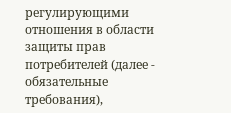регулирующими отношения в области защиты прав потребителей (далее - обязательные требования),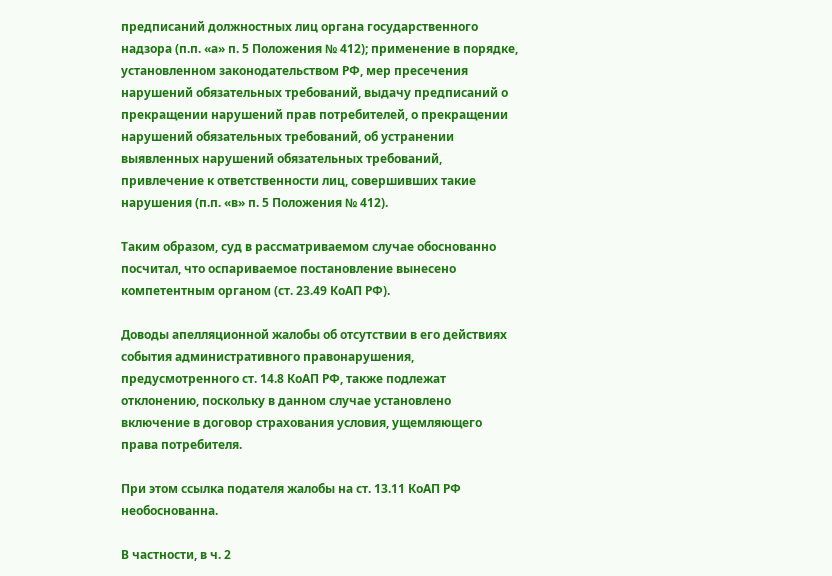предписаний должностных лиц органа государственного надзора (п.п. «а» п. 5 Положения № 412); применение в порядке, установленном законодательством РФ, мер пресечения нарушений обязательных требований, выдачу предписаний о прекращении нарушений прав потребителей, о прекращении нарушений обязательных требований, об устранении выявленных нарушений обязательных требований, привлечение к ответственности лиц, совершивших такие нарушения (п.п. «в» п. 5 Положения № 412).

Таким образом, суд в рассматриваемом случае обоснованно посчитал, что оспариваемое постановление вынесено компетентным органом (ст. 23.49 КоАП РФ).

Доводы апелляционной жалобы об отсутствии в его действиях события административного правонарушения, предусмотренного ст. 14.8 КоАП РФ, также подлежат отклонению, поскольку в данном случае установлено включение в договор страхования условия, ущемляющего права потребителя.

При этом ссылка подателя жалобы на ст. 13.11 КоАП РФ необоснованна.

В частности, в ч. 2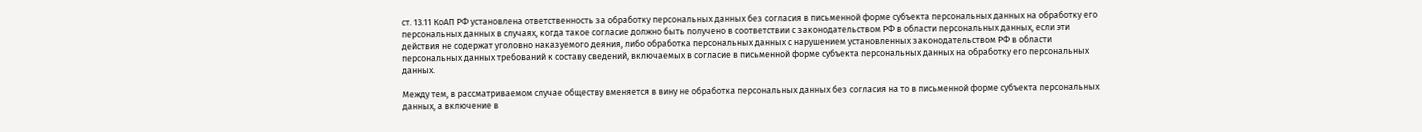ст. 13.11 КоАП РФ установлена ответственность за обработку персональных данных без согласия в письменной форме субъекта персональных данных на обработку его персональных данных в случаях, когда такое согласие должно быть получено в соответствии с законодательством РФ в области персональных данных, если эти действия не содержат уголовно наказуемого деяния, либо обработка персональных данных с нарушением установленных законодательством РФ в области персональных данных требований к составу сведений, включаемых в согласие в письменной форме субъекта персональных данных на обработку его персональных данных.

Между тем, в рассматриваемом случае обществу вменяется в вину не обработка персональных данных без согласия на то в письменной форме субъекта персональных данных, а включение в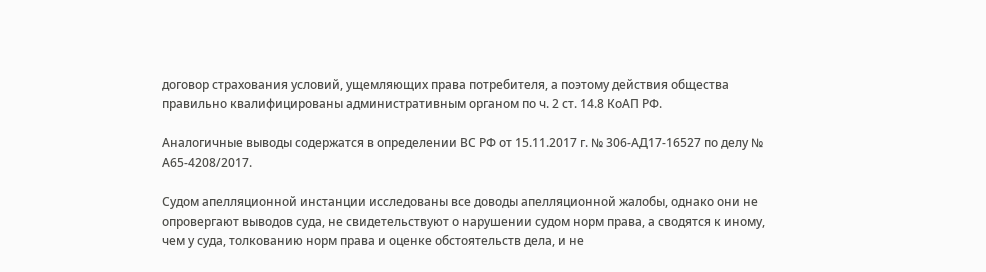договор страхования условий, ущемляющих права потребителя, а поэтому действия общества правильно квалифицированы административным органом по ч. 2 ст. 14.8 КоАП РФ.

Аналогичные выводы содержатся в определении ВС РФ от 15.11.2017 г. № 306-АД17-16527 по делу № А65-4208/2017.

Судом апелляционной инстанции исследованы все доводы апелляционной жалобы, однако они не опровергают выводов суда, не свидетельствуют о нарушении судом норм права, а сводятся к иному, чем у суда, толкованию норм права и оценке обстоятельств дела, и не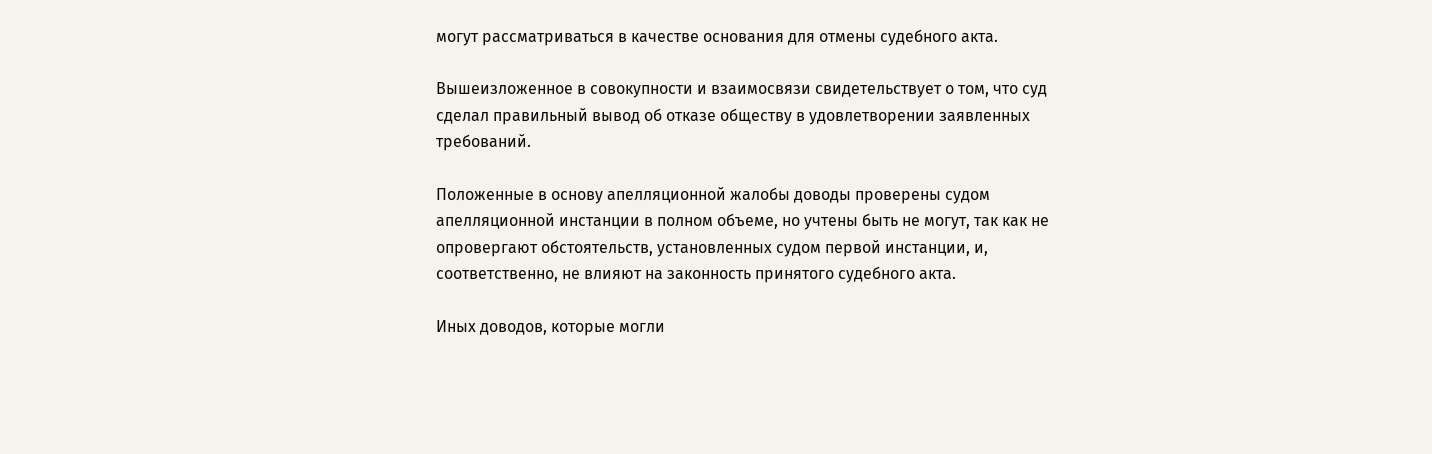могут рассматриваться в качестве основания для отмены судебного акта.

Вышеизложенное в совокупности и взаимосвязи свидетельствует о том, что суд сделал правильный вывод об отказе обществу в удовлетворении заявленных требований.

Положенные в основу апелляционной жалобы доводы проверены судом апелляционной инстанции в полном объеме, но учтены быть не могут, так как не опровергают обстоятельств, установленных судом первой инстанции, и, соответственно, не влияют на законность принятого судебного акта.

Иных доводов, которые могли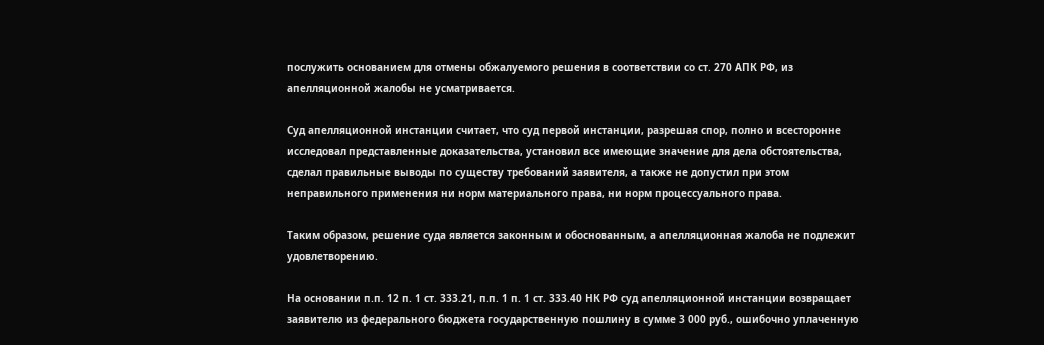послужить основанием для отмены обжалуемого решения в соответствии со ст. 270 АПК РФ, из апелляционной жалобы не усматривается.

Суд апелляционной инстанции считает, что суд первой инстанции, разрешая спор, полно и всесторонне исследовал представленные доказательства, установил все имеющие значение для дела обстоятельства, сделал правильные выводы по существу требований заявителя, а также не допустил при этом неправильного применения ни норм материального права, ни норм процессуального права.

Таким образом, решение суда является законным и обоснованным, а апелляционная жалоба не подлежит удовлетворению.

На основании п.п. 12 п. 1 ст. 333.21, п.п. 1 п. 1 ст. 333.40 НК РФ суд апелляционной инстанции возвращает заявителю из федерального бюджета государственную пошлину в сумме 3 000 руб., ошибочно уплаченную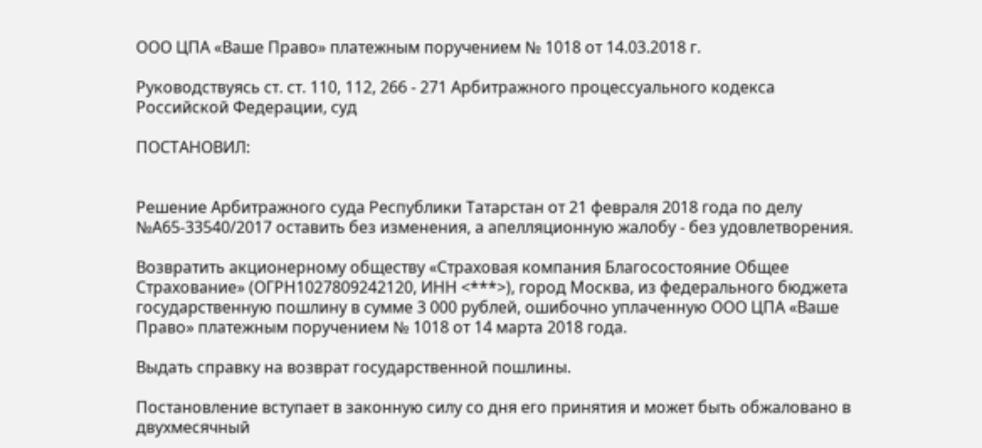ООО ЦПА «Ваше Право» платежным поручением № 1018 от 14.03.2018 г.

Руководствуясь ст. ст. 110, 112, 266 - 271 Арбитражного процессуального кодекса Российской Федерации, суд

ПОСТАНОВИЛ:


Решение Арбитражного суда Республики Татарстан от 21 февраля 2018 года по делу №А65-33540/2017 оставить без изменения, а апелляционную жалобу - без удовлетворения.

Возвратить акционерному обществу «Страховая компания Благосостояние Общее Страхование» (ОГРН1027809242120, ИНН <***>), город Москва, из федерального бюджета государственную пошлину в сумме 3 000 рублей, ошибочно уплаченную ООО ЦПА «Ваше Право» платежным поручением № 1018 от 14 марта 2018 года.

Выдать справку на возврат государственной пошлины.

Постановление вступает в законную силу со дня его принятия и может быть обжаловано в двухмесячный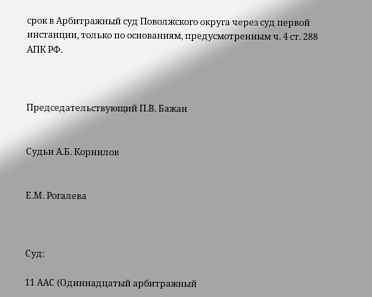срок в Арбитражный суд Поволжского округа через суд первой инстанции, только по основаниям, предусмотренным ч. 4 ст. 288 АПК РФ.



Председательствующий П.В. Бажан


Судьи А.Б. Корнилов


Е.М. Рогалева



Суд:

11 ААС (Одиннадцатый арбитражный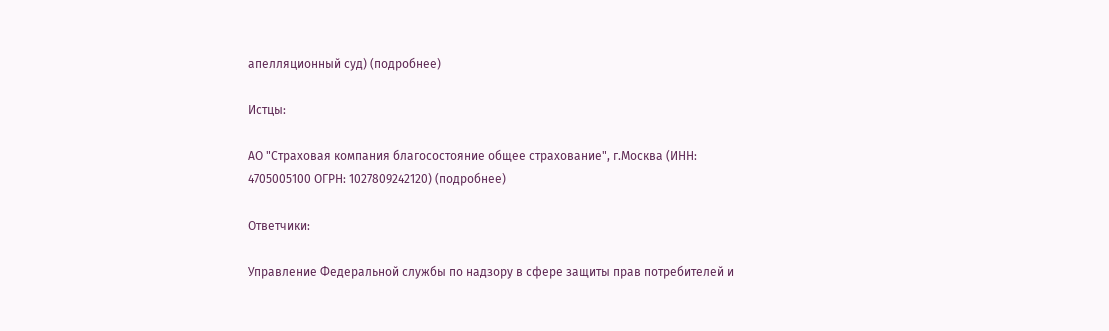апелляционный суд) (подробнее)

Истцы:

АО "Страховая компания благосостояние общее страхование", г.Москва (ИНН: 4705005100 ОГРН: 1027809242120) (подробнее)

Ответчики:

Управление Федеральной службы по надзору в сфере защиты прав потребителей и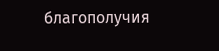благополучия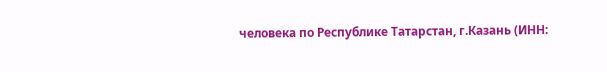человека по Республике Татарстан, г.Казань (ИНН: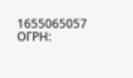1655065057 ОГРН: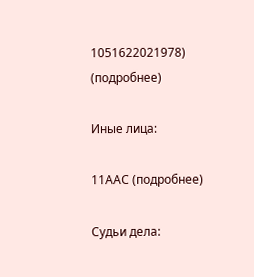1051622021978) (подробнее)

Иные лица:

11ААС (подробнее)

Судьи дела: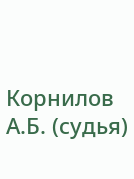Корнилов А.Б. (судья)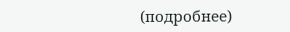(подробнее)